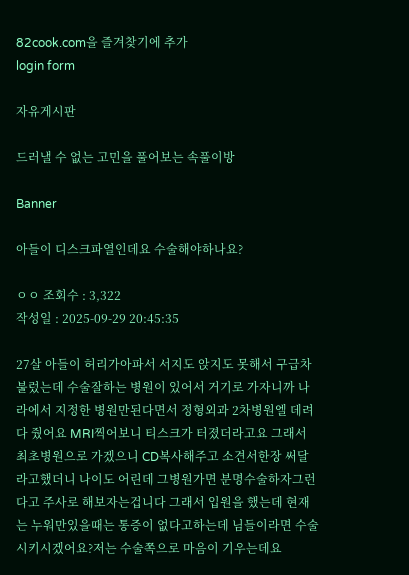82cook.com을 즐겨찾기에 추가
login form

자유게시판

드러낼 수 없는 고민을 풀어보는 속풀이방

Banner

아들이 디스크파열인데요 수술해야하나요?

ㅇㅇ 조회수 : 3,322
작성일 : 2025-09-29 20:45:35

27살 아들이 허리가아파서 서지도 앉지도 못해서 구급차불렀는데 수술잘하는 병원이 있어서 거기로 가자니까 나라에서 지정한 병원만된다면서 정형외과 2차병원엘 데려다 줬어요 MRI찍어보니 티스크가 터졌더라고요 그래서 최초병원으로 가겠으니 CD복사해주고 소견서한장 써달라고했더니 나이도 어린데 그병원가면 분명수술하자그런다고 주사로 해보자는겁니다 그래서 입원을 했는데 현재는 누워만있을때는 통증이 없다고하는데 님들이라면 수술시키시겠어요?저는 수술쪽으로 마음이 기우는데요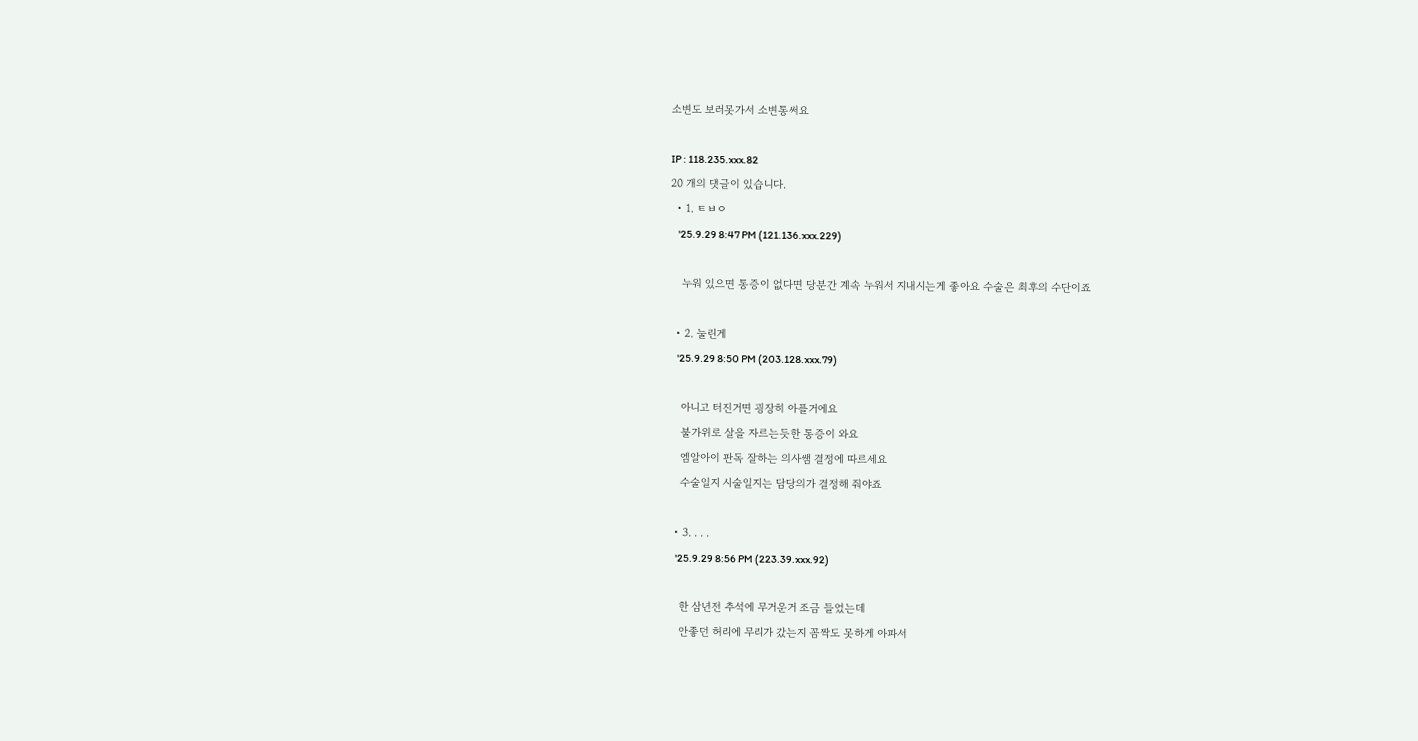소변도 보러못가서 소변통써요

IP : 118.235.xxx.82
20 개의 댓글이 있습니다.
  • 1. ㅌㅂㅇ
    '25.9.29 8:47 PM (121.136.xxx.229)

    누워 있으면 통증이 없다면 당분간 계속 누워서 지내시는게 좋아요 수술은 최후의 수단이죠

  • 2. 눌린게
    '25.9.29 8:50 PM (203.128.xxx.79)

    아니고 터진거면 굉장히 아플거에요
    불가위로 살을 자르는듯한 통증이 와요
    엠알아이 판독 잘하는 의사쌤 결정에 따르세요
    수술일지 시술일지는 담당의가 결정해 줘야죠

  • 3. . . .
    '25.9.29 8:56 PM (223.39.xxx.92)

    한 삼년전 추석에 무거운거 조금 들었는데
    안좋던 허리에 무리가 갔는지 꼼짝도 못하게 아파서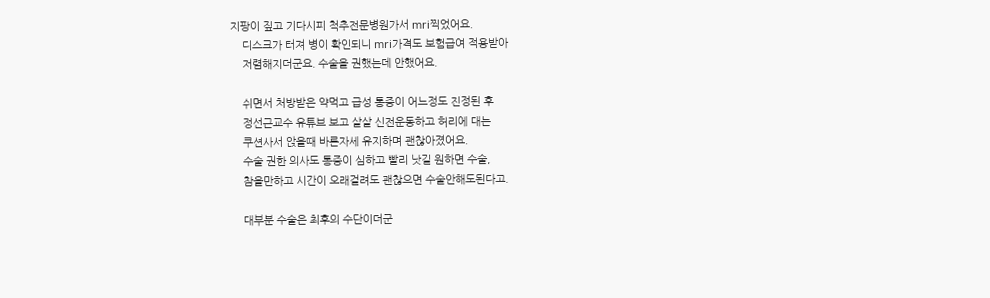지팡이 짚고 기다시피 척추전문병원가서 mri찍었어요.
    디스크가 터져 병이 확인되니 mri가격도 보험급여 적용받아
    저렴해지더군요. 수술을 권했는데 안했어요.

    쉬면서 처방받은 약먹고 급성 통증이 어느정도 진정된 후
    정선근교수 유튜브 보고 살살 신전운동하고 허리에 대는
    쿠션사서 앉을때 바른자세 유지하며 괜찮아졌어요.
    수술 권한 의사도 통증이 심하고 빨리 낫길 원하면 수술,
    참을만하고 시간이 오래걸려도 괜찮으면 수술안해도된다고.

    대부분 수술은 최후의 수단이더군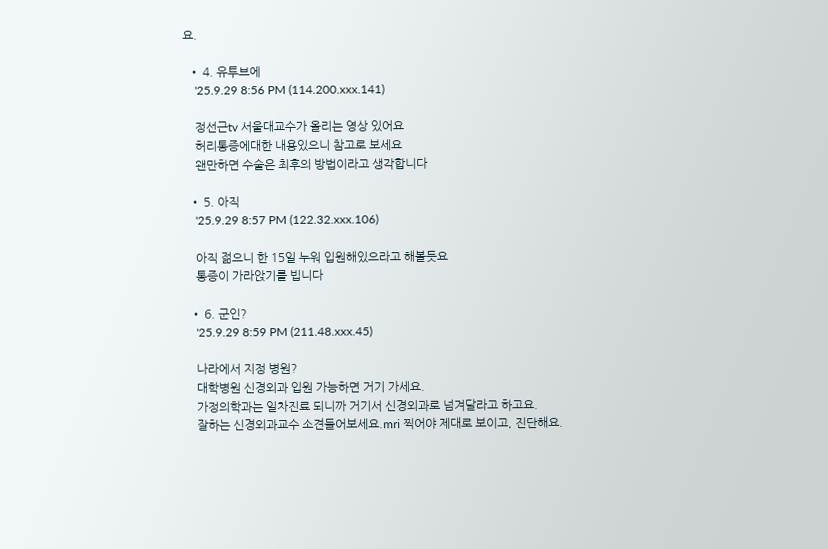요.

  • 4. 유투브에
    '25.9.29 8:56 PM (114.200.xxx.141)

    정선근tv 서울대교수가 올리는 영상 있어요
    허리통증에대한 내용있으니 참고로 보세요
    왠만하면 수술은 최후의 방법이라고 생각합니다

  • 5. 아직
    '25.9.29 8:57 PM (122.32.xxx.106)

    아직 젊으니 한 15일 누워 입원해있으라고 해볼듯요
    통증이 가라앉기를 빕니다

  • 6. 군인?
    '25.9.29 8:59 PM (211.48.xxx.45)

    나라에서 지정 병원?
    대학병원 신경외과 입원 가능하면 거기 가세요.
    가정의학과는 일차진료 되니까 거기서 신경외과로 넘겨달라고 하고요.
    잘하는 신경외과교수 소견들어보세요.mri 찍어야 제대로 보이고, 진단해요.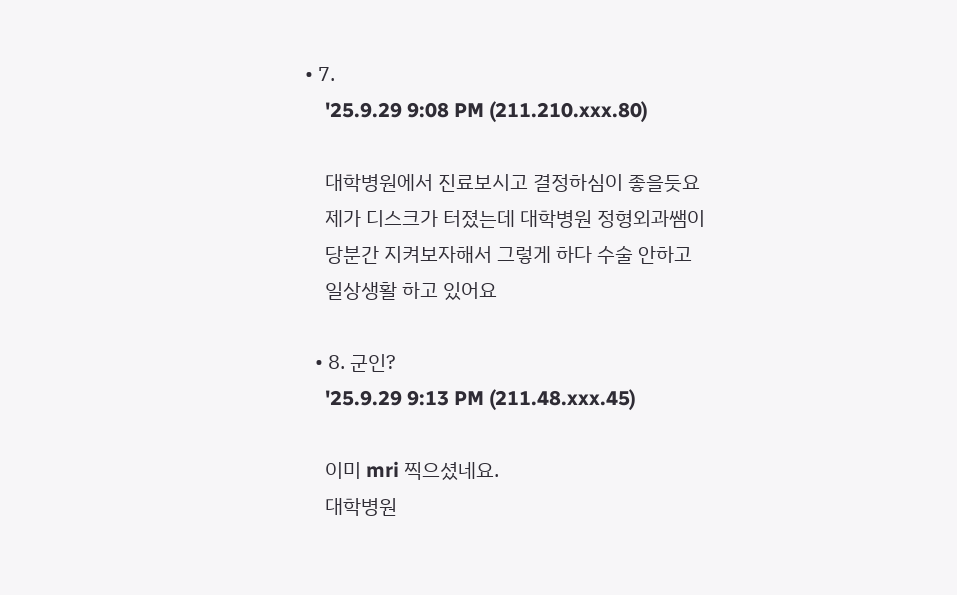• 7.
    '25.9.29 9:08 PM (211.210.xxx.80)

    대학병원에서 진료보시고 결정하심이 좋을듯요
    제가 디스크가 터졌는데 대학병원 정형외과쌤이
    당분간 지켜보자해서 그렇게 하다 수술 안하고
    일상생활 하고 있어요

  • 8. 군인?
    '25.9.29 9:13 PM (211.48.xxx.45)

    이미 mri 찍으셨네요.
    대학병원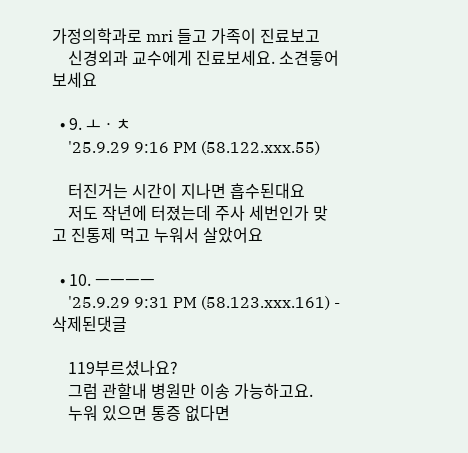가정의학과로 mri 들고 가족이 진료보고
    신경외과 교수에게 진료보세요. 소견듷어보세요

  • 9. ㅗㆍㅊ
    '25.9.29 9:16 PM (58.122.xxx.55)

    터진거는 시간이 지나면 흡수된대요
    저도 작년에 터졌는데 주사 세번인가 맞고 진통제 먹고 누워서 살았어요

  • 10. ㅡㅡㅡㅡ
    '25.9.29 9:31 PM (58.123.xxx.161) - 삭제된댓글

    119부르셨나요?
    그럼 관할내 병원만 이송 가능하고요.
    누워 있으면 통증 없다면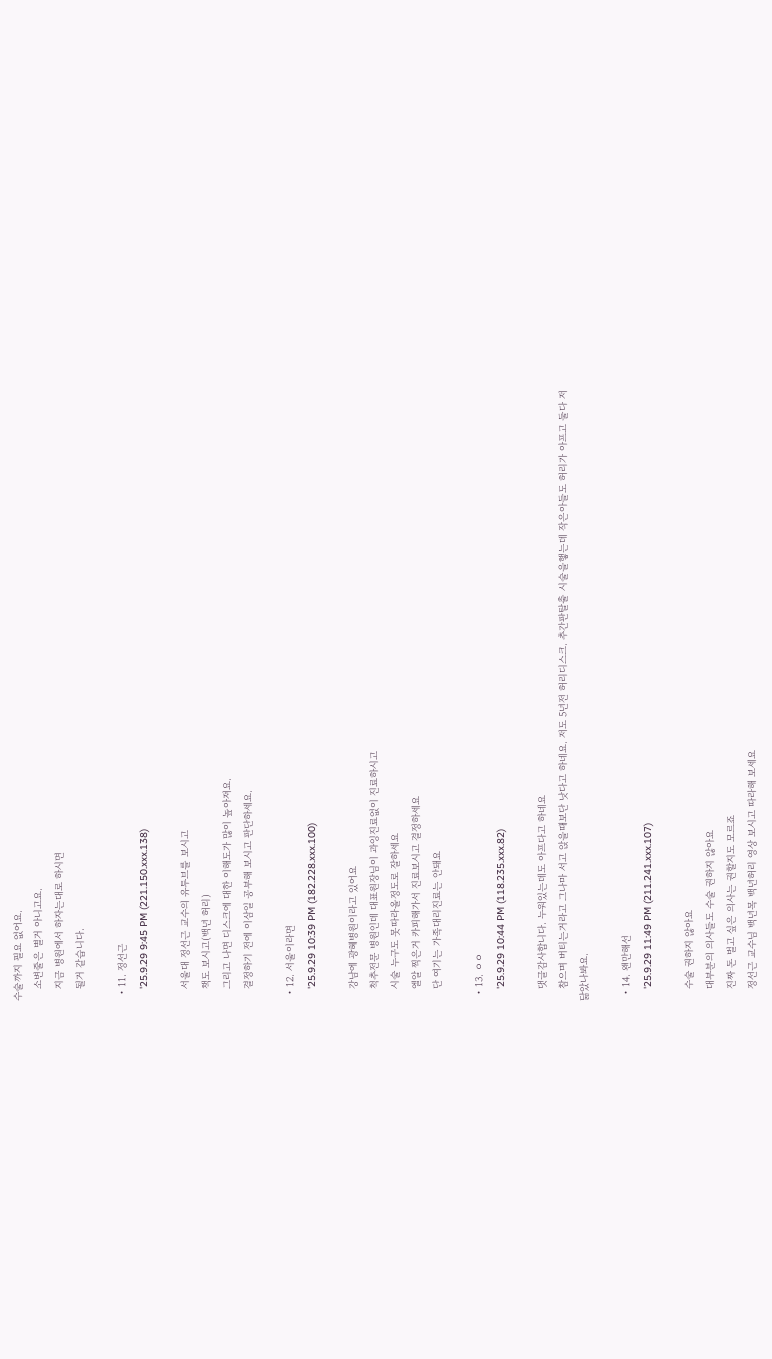수술까지 필요 없어요.
    소변줄은 별거 아니고요.
    지금 병원에서 하자는대로 하시면
    될거 같습니다.

  • 11. 정선근
    '25.9.29 9:45 PM (221.150.xxx.138)

    서울대 정선근 교수의 유투브를 보시고
    책도 보시고(백년 허리)
    그리고 나면 디스크에 대한 이해도가 많이 높아져요.
    결정하기 전에 이삼일 공부해 보시고 판단하세요.

  • 12. 서울이라면
    '25.9.29 10:39 PM (182.228.xxx.100)

    강남에 광혜병원이라고 있어요
    척추전문 병원인데 대표원장님이 과잉진료없이 진료하시고
    시술 누구도 못따라올정도로 잘하세요
    엘알 찍은거 카피해가서 진료보시고 결정하세요
    단 여기는 가족대리진료는 안돼요

  • 13. ㅇㅇ
    '25.9.29 10:44 PM (118.235.xxx.82)

    댓글감사합니다. 누워있는데도 아프다고 하네요
    참으며 버티는거라고 그나마 서고 앉을때보단 낫다고 하네요. 저도 5년전 허리디스크. 추간판탈출 시술을햏는데 작은아들도 허리가 아프고 둘다 저 닮았나봐요.

  • 14. 왠만해선
    '25.9.29 11:49 PM (211.241.xxx.107)

    수술 권하지 않아요
    대부분의 의사들도 수술 권하지 않아요
    진짜 돈 벌고 싶은 의사는 권할지도 모르죠
    정선근 교수님 백년목 백년허리 영상 보시고 따라해 보세요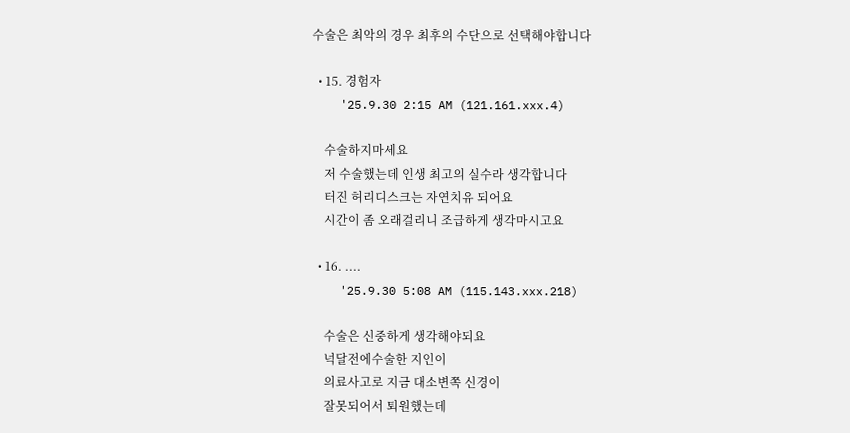수술은 최악의 경우 최후의 수단으로 선택해야합니다

  • 15. 경험자
    '25.9.30 2:15 AM (121.161.xxx.4)

    수술하지마세요
    저 수술했는데 인생 최고의 실수라 생각합니다
    터진 허리디스크는 자연치유 되어요
    시간이 좀 오래걸리니 조급하게 생각마시고요

  • 16. ....
    '25.9.30 5:08 AM (115.143.xxx.218)

    수술은 신중하게 생각해야되요
    넉달전에수술한 지인이
    의료사고로 지금 대소변쪽 신경이
    잘못되어서 퇴원했는데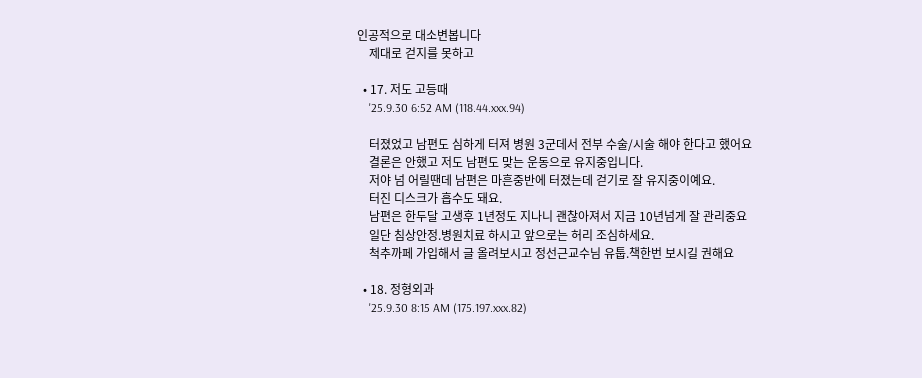인공적으로 대소변봅니다
    제대로 걷지를 못하고

  • 17. 저도 고등때
    '25.9.30 6:52 AM (118.44.xxx.94)

    터졌었고 남편도 심하게 터져 병원 3군데서 전부 수술/시술 해야 한다고 했어요
    결론은 안했고 저도 남편도 맞는 운동으로 유지중입니다.
    저야 넘 어릴땐데 남편은 마흔중반에 터졌는데 걷기로 잘 유지중이예요.
    터진 디스크가 흡수도 돼요.
    남편은 한두달 고생후 1년정도 지나니 괜찮아져서 지금 10년넘게 잘 관리중요
    일단 침상안정.병원치료 하시고 앞으로는 허리 조심하세요.
    척추까페 가입해서 글 올려보시고 정선근교수님 유툽.책한번 보시길 권해요

  • 18. 정형외과
    '25.9.30 8:15 AM (175.197.xxx.82)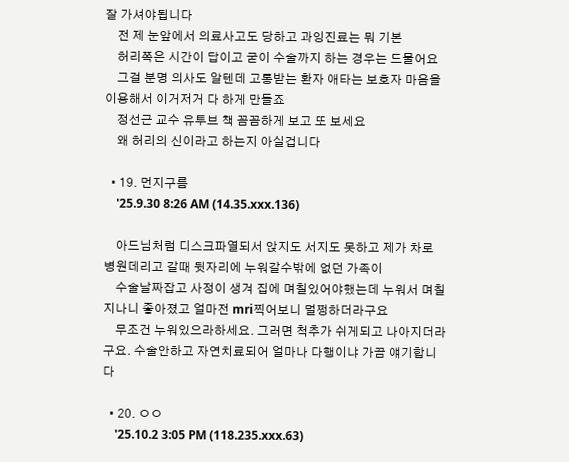잘 가셔야됩니다
    전 제 눈앞에서 의료사고도 당하고 과잉진료는 뭐 기본
    허리쪽은 시간이 답이고 굳이 수술까지 하는 경우는 드물어요
    그걸 분명 의사도 알텐데 고통받는 환자 애타는 보호자 마음을 이용해서 이거저거 다 하게 만들죠
    정선근 교수 유투브 책 꼼꼼하게 보고 또 보세요
    왜 허리의 신이라고 하는지 아실겁니다

  • 19. 먼지구름
    '25.9.30 8:26 AM (14.35.xxx.136)

    아드님처럼 디스크파열되서 앉지도 서지도 못하고 제가 차로 병원데리고 갈때 뒷자리에 누워갈수밖에 없던 가족이
    수술날짜잡고 사정이 생겨 집에 며칠있어야했는데 누워서 며칠 지나니 좋아졌고 얼마전 mri찍어보니 멀쩡하더라구요
    무조건 누워있으라하세요. 그러면 척추가 쉬게되고 나아지더라구요. 수술안하고 자연치료되어 얼마나 다행이냐 가끔 얘기합니다

  • 20. ㅇㅇ
    '25.10.2 3:05 PM (118.235.xxx.63)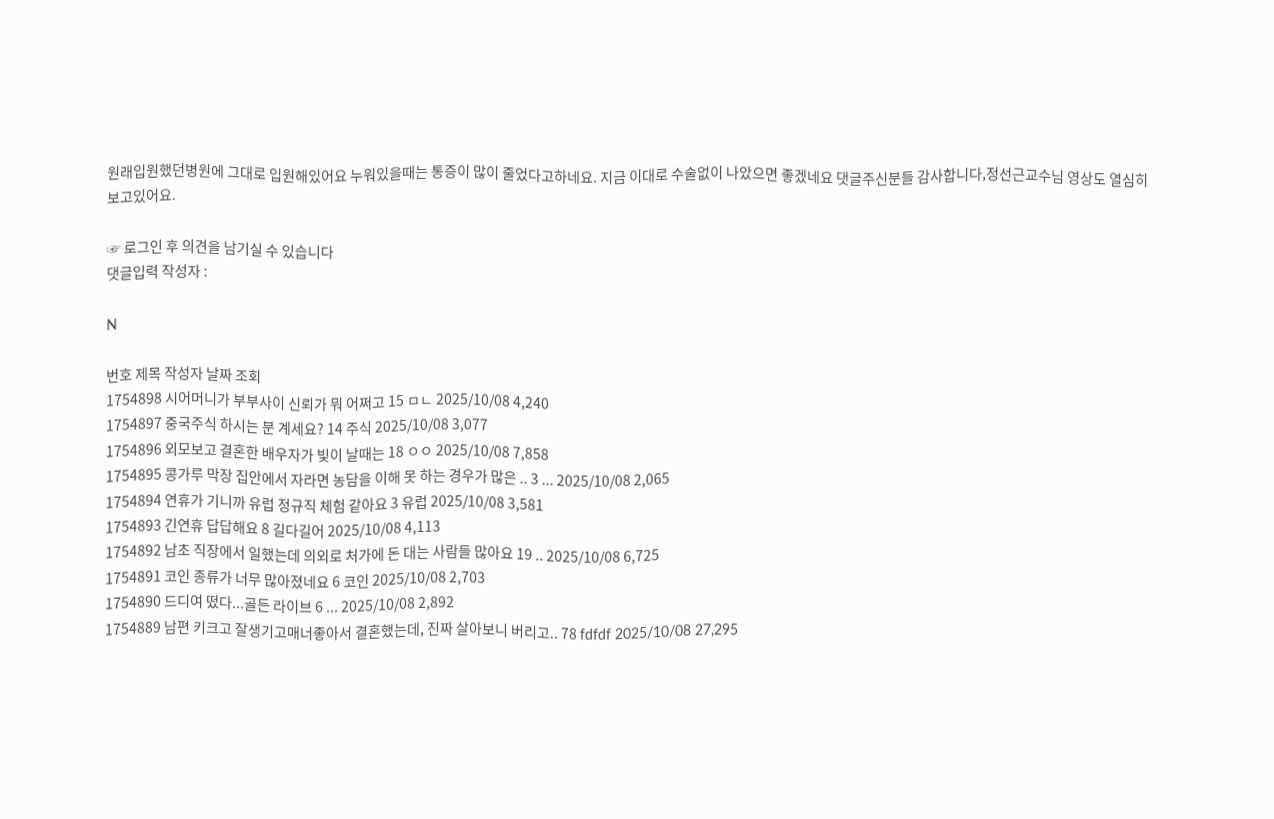원래입원했던병원에 그대로 입원해있어요 누워있을때는 통증이 많이 줄었다고하네요. 지금 이대로 수술없이 나았으면 좋겠네요 댓글주신분들 감사합니다,정선근교수님 영상도 열심히 보고있어요.

☞ 로그인 후 의견을 남기실 수 있습니다
댓글입력 작성자 :

N

번호 제목 작성자 날짜 조회
1754898 시어머니가 부부사이 신뢰가 뭐 어쩌고 15 ㅁㄴ 2025/10/08 4,240
1754897 중국주식 하시는 분 계세요? 14 주식 2025/10/08 3,077
1754896 외모보고 결혼한 배우자가 빛이 날때는 18 ㅇㅇ 2025/10/08 7,858
1754895 콩가루 막장 집안에서 자라면 농담을 이해 못 하는 경우가 많은 .. 3 ... 2025/10/08 2,065
1754894 연휴가 기니까 유럽 정규직 체험 같아요 3 유럽 2025/10/08 3,581
1754893 긴연휴 답답해요 8 길다길어 2025/10/08 4,113
1754892 남초 직장에서 일했는데 의외로 처가에 돈 대는 사람들 많아요 19 .. 2025/10/08 6,725
1754891 코인 종류가 너무 많아졌네요 6 코인 2025/10/08 2,703
1754890 드디여 떴다...골든 라이브 6 ... 2025/10/08 2,892
1754889 남편 키크고 잘생기고매너좋아서 결혼했는데, 진짜 살아보니 버리고.. 78 fdfdf 2025/10/08 27,295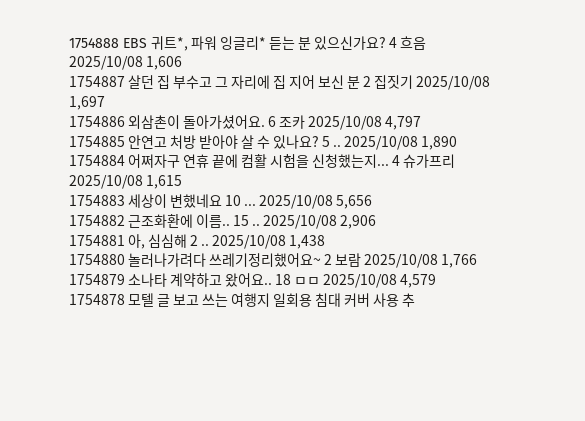1754888 EBS 귀트*, 파워 잉글리* 듣는 분 있으신가요? 4 흐음 2025/10/08 1,606
1754887 살던 집 부수고 그 자리에 집 지어 보신 분 2 집짓기 2025/10/08 1,697
1754886 외삼촌이 돌아가셨어요. 6 조카 2025/10/08 4,797
1754885 안연고 처방 받아야 살 수 있나요? 5 .. 2025/10/08 1,890
1754884 어쩌자구 연휴 끝에 컴활 시험을 신청했는지... 4 슈가프리 2025/10/08 1,615
1754883 세상이 변했네요 10 ... 2025/10/08 5,656
1754882 근조화환에 이름.. 15 .. 2025/10/08 2,906
1754881 아, 심심해 2 .. 2025/10/08 1,438
1754880 놀러나가려다 쓰레기정리했어요~ 2 보람 2025/10/08 1,766
1754879 소나타 계약하고 왔어요.. 18 ㅁㅁ 2025/10/08 4,579
1754878 모텔 글 보고 쓰는 여행지 일회용 침대 커버 사용 추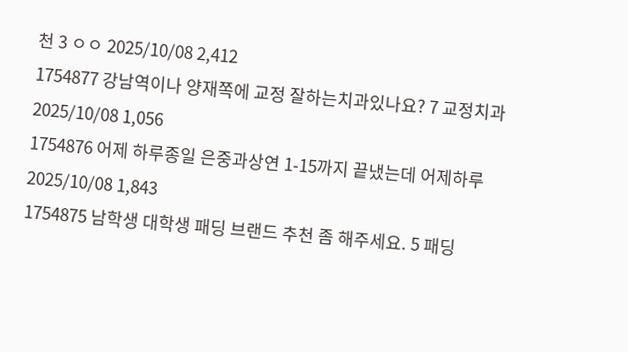천 3 ㅇㅇ 2025/10/08 2,412
1754877 강남역이나 양재쪽에 교정 잘하는치과있나요? 7 교정치과 2025/10/08 1,056
1754876 어제 하루종일 은중과상연 1-15까지 끝냈는데 어제하루 2025/10/08 1,843
1754875 남학생 대학생 패딩 브랜드 추천 좀 해주세요. 5 패딩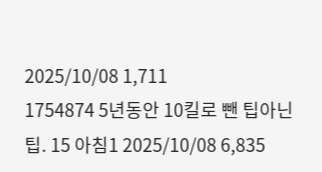2025/10/08 1,711
1754874 5년동안 10킬로 뺀 팁아닌 팁. 15 아침1 2025/10/08 6,835